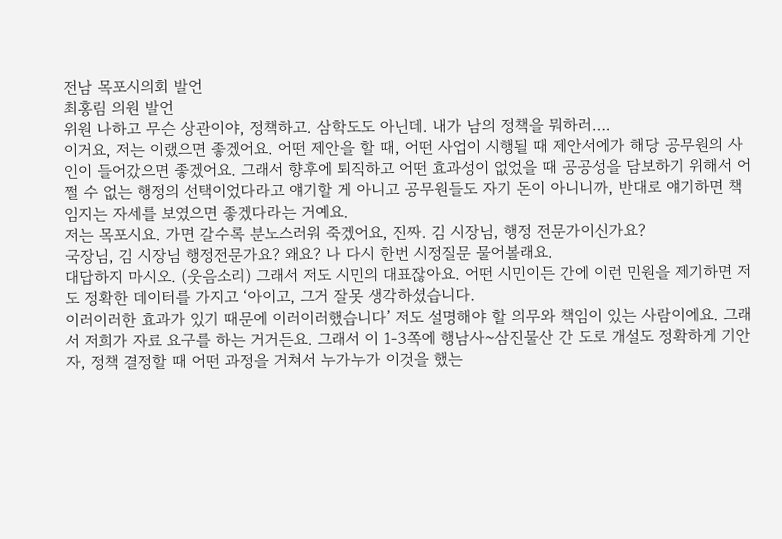전남 목포시의회 발언
최홍림 의원 발언
위원 나하고 무슨 상관이야, 정책하고. 삼학도도 아닌데. 내가 남의 정책을 뭐하러….
이거요, 저는 이랬으면 좋겠어요. 어떤 제안을 할 때, 어떤 사업이 시행될 때 제안서에가 해당 공무원의 사인이 들어갔으면 좋겠어요. 그래서 향후에 퇴직하고 어떤 효과성이 없었을 때 공공성을 담보하기 위해서 어쩔 수 없는 행정의 선택이었다라고 얘기할 게 아니고 공무원들도 자기 돈이 아니니까, 반대로 얘기하면 책임지는 자세를 보였으면 좋겠다라는 거예요.
저는 목포시요. 가면 갈수록 분노스러워 죽겠어요, 진짜. 김 시장님, 행정 전문가이신가요?
국장님, 김 시장님 행정전문가요? 왜요? 나 다시 한번 시정질문 물어볼래요.
대답하지 마시오. (웃음소리) 그래서 저도 시민의 대표잖아요. 어떤 시민이든 간에 이런 민원을 제기하면 저도 정확한 데이터를 가지고 ‘아이고, 그거 잘못 생각하셨습니다.
이러이러한 효과가 있기 때문에 이러이러했습니다’ 저도 설명해야 할 의무와 책임이 있는 사람이에요. 그래서 저희가 자료 요구를 하는 거거든요. 그래서 이 1-3쪽에 행남사~삼진물산 간 도로 개설도 정확하게 기안자, 정책 결정할 때 어떤 과정을 거쳐서 누가누가 이것을 했는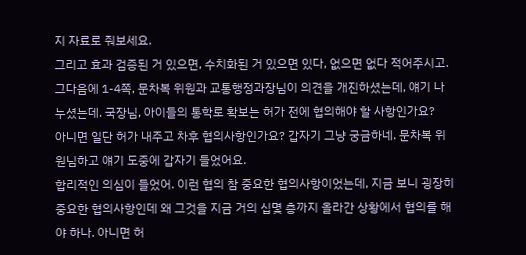지 자료로 줘보세요.
그리고 효과 검증된 거 있으면, 수치화된 거 있으면 있다, 없으면 없다 적어주시고. 그다음에 1-4쪽, 문차복 위원과 교통행정과장님이 의견을 개진하셨는데, 얘기 나누셨는데. 국장님, 아이들의 통학로 확보는 허가 전에 협의해야 할 사항인가요?
아니면 일단 허가 내주고 차후 협의사항인가요? 갑자기 그냥 궁금하네. 문차복 위원님하고 얘기 도중에 갑자기 들었어요.
합리적인 의심이 들었어. 이런 협의 참 중요한 협의사항이었는데, 지금 보니 굉장히 중요한 협의사항인데 왜 그것을 지금 거의 십몇 층까지 올라간 상황에서 협의를 해야 하나. 아니면 허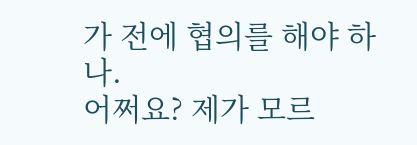가 전에 협의를 해야 하나.
어쩌요? 제가 모르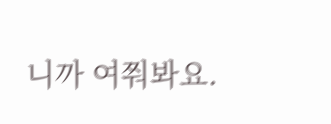니까 여쭤봐요.